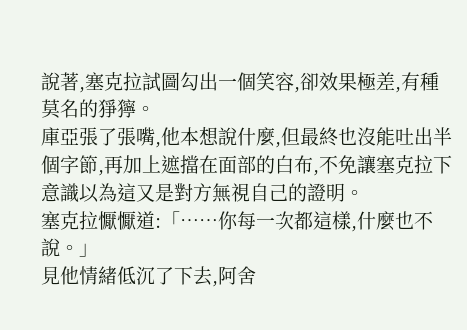說著,塞克拉試圖勾出一個笑容,卻效果極差,有種莫名的猙獰。
庫亞張了張嘴,他本想說什麼,但最終也沒能吐出半個字節,再加上遮擋在面部的白布,不免讓塞克拉下意識以為這又是對方無視自己的證明。
塞克拉懨懨道:「……你每一次都這樣,什麼也不說。」
見他情緒低沉了下去,阿舍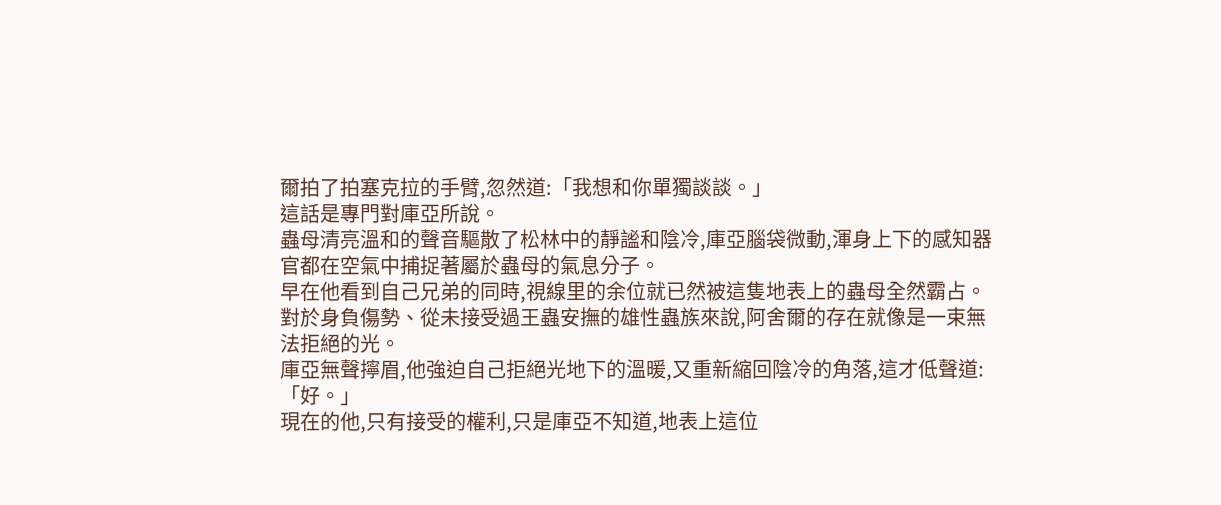爾拍了拍塞克拉的手臂,忽然道:「我想和你單獨談談。」
這話是專門對庫亞所說。
蟲母清亮溫和的聲音驅散了松林中的靜謐和陰冷,庫亞腦袋微動,渾身上下的感知器官都在空氣中捕捉著屬於蟲母的氣息分子。
早在他看到自己兄弟的同時,視線里的余位就已然被這隻地表上的蟲母全然霸占。
對於身負傷勢、從未接受過王蟲安撫的雄性蟲族來說,阿舍爾的存在就像是一束無法拒絕的光。
庫亞無聲擰眉,他強迫自己拒絕光地下的溫暖,又重新縮回陰冷的角落,這才低聲道:「好。」
現在的他,只有接受的權利,只是庫亞不知道,地表上這位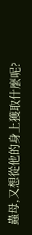蟲母,又想從他的身上獲取什麼呢?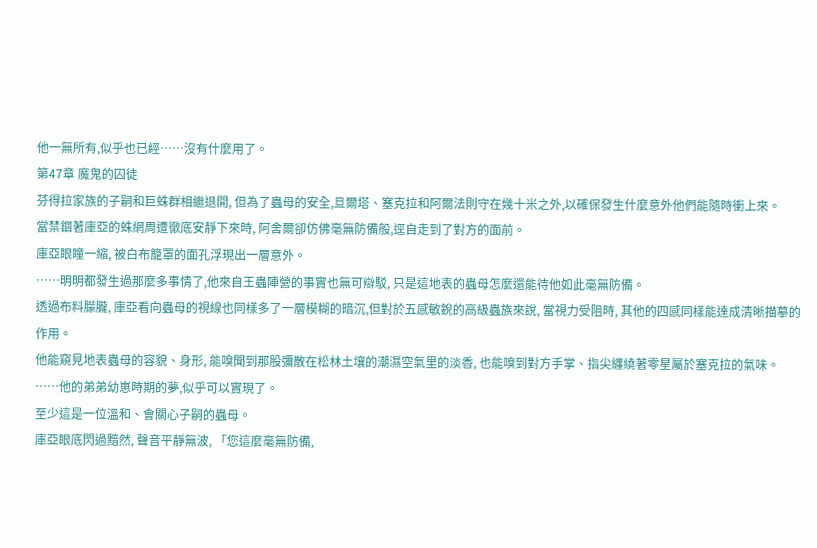他一無所有,似乎也已經……沒有什麼用了。
第47章 魔鬼的囚徒
芬得拉家族的子嗣和巨蛛群相繼退開, 但為了蟲母的安全,旦爾塔、塞克拉和阿爾法則守在幾十米之外,以確保發生什麼意外他們能隨時衝上來。
當禁錮著庫亞的蛛網周遭徹底安靜下來時, 阿舍爾卻仿佛毫無防備般,逕自走到了對方的面前。
庫亞眼瞳一縮, 被白布籠罩的面孔浮現出一層意外。
……明明都發生過那麼多事情了,他來自王蟲陣營的事實也無可辯駁, 只是這地表的蟲母怎麼還能待他如此毫無防備。
透過布料朦朧, 庫亞看向蟲母的視線也同樣多了一層模糊的暗沉,但對於五感敏銳的高級蟲族來說, 當視力受阻時, 其他的四感同樣能達成清晰描摹的作用。
他能窺見地表蟲母的容貌、身形, 能嗅聞到那股彌散在松林土壤的潮濕空氣里的淡香, 也能嗅到對方手掌、指尖纏繞著零星屬於塞克拉的氣味。
……他的弟弟幼崽時期的夢,似乎可以實現了。
至少這是一位溫和、會關心子嗣的蟲母。
庫亞眼底閃過黯然, 聲音平靜無波, 「您這麼毫無防備,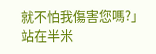就不怕我傷害您嗎?」
站在半米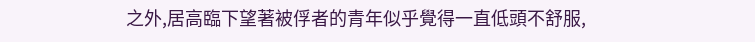之外,居高臨下望著被俘者的青年似乎覺得一直低頭不舒服,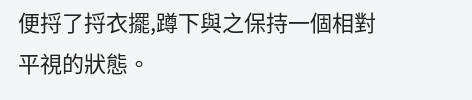便捋了捋衣擺,蹲下與之保持一個相對平視的狀態。